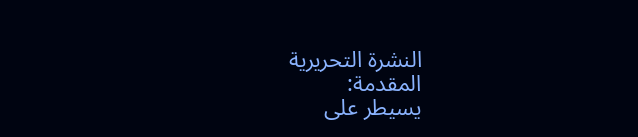النشرة التحريرية
المقدمة:
يسيطر على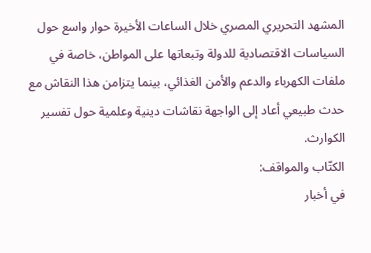المشهد التحريري المصري خلال الساعات الأخيرة حوار واسع حول السياسات الاقتصادية للدولة وتبعاتها على المواطن، خاصة في ملفات الكهرباء والدعم والأمن الغذائي، بينما يتزامن هذا النقاش مع حدث طبيعي أعاد إلى الواجهة نقاشات دينية وعلمية حول تفسير الكوارث.
الكتّاب والمواقف:
في أخبار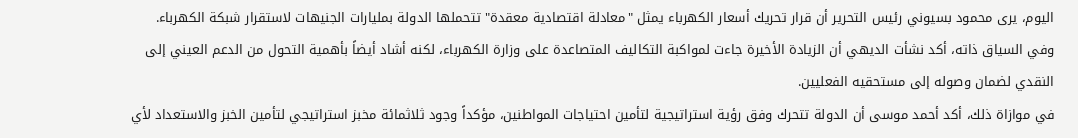اليوم، يرى محمود بسيوني رئيس التحرير أن قرار تحريك أسعار الكهرباء يمثل "معادلة اقتصادية معقدة" تتحملها الدولة بمليارات الجنيهات لاستقرار شبكة الكهرباء. وفي السياق ذاته، أكد نشأت الديهي أن الزيادة الأخيرة جاءت لمواكبة التكاليف المتصاعدة على وزارة الكهرباء، لكنه أشاد أيضاً بأهمية التحول من الدعم العيني إلى النقدي لضمان وصوله إلى مستحقيه الفعليين.
في موازاة ذلك، أكد أحمد موسى أن الدولة تتحرك وفق رؤية استراتيجية لتأمين احتياجات المواطنين، مؤكداً وجود ثلاثمائة مخبز استراتيجي لتأمين الخبز والاستعداد لأي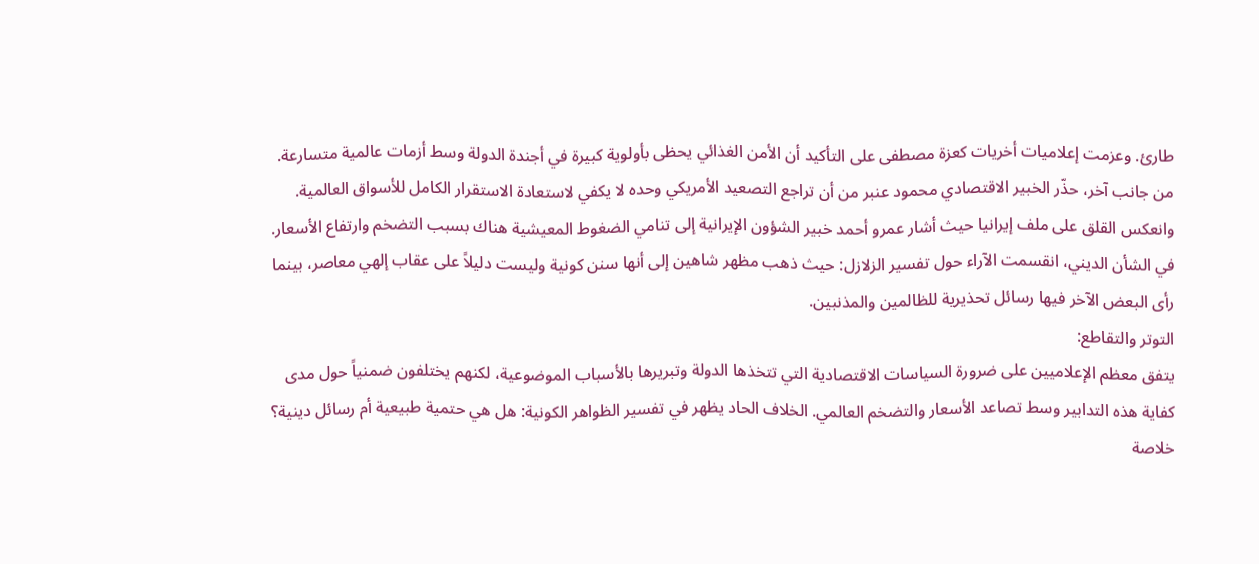طارئ. وعزمت إعلاميات أخريات كعزة مصطفى على التأكيد أن الأمن الغذائي يحظى بأولوية كبيرة في أجندة الدولة وسط أزمات عالمية متسارعة.
من جانب آخر، حذّر الخبير الاقتصادي محمود عنبر من أن تراجع التصعيد الأمريكي وحده لا يكفي لاستعادة الاستقرار الكامل للأسواق العالمية. وانعكس القلق على ملف إيرانيا حيث أشار عمرو أحمد خبير الشؤون الإيرانية إلى تنامي الضغوط المعيشية هناك بسبب التضخم وارتفاع الأسعار.
في الشأن الديني، انقسمت الآراء حول تفسير الزلازل: حيث ذهب مظهر شاهين إلى أنها سنن كونية وليست دليلاً على عقاب إلهي معاصر، بينما رأى البعض الآخر فيها رسائل تحذيرية للظالمين والمذنبين.
التوتر والتقاطع:
يتفق معظم الإعلاميين على ضرورة السياسات الاقتصادية التي تتخذها الدولة وتبريرها بالأسباب الموضوعية، لكنهم يختلفون ضمنياً حول مدى كفاية هذه التدابير وسط تصاعد الأسعار والتضخم العالمي. الخلاف الحاد يظهر في تفسير الظواهر الكونية: هل هي حتمية طبيعية أم رسائل دينية؟
خلاصة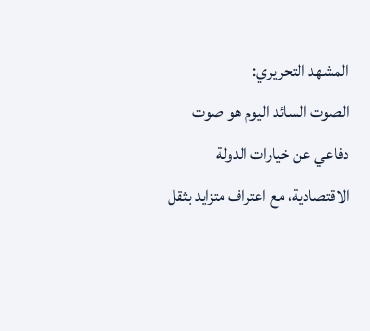المشهد التحريري:
الصوت السائد اليوم هو صوت دفاعي عن خيارات الدولة الاقتصادية، مع اعتراف متزايد بثقل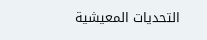التحديات المعيشية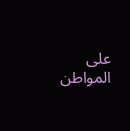على المواطن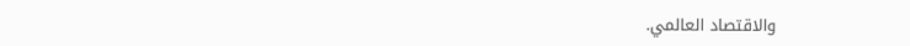والاقتصاد العالمي.